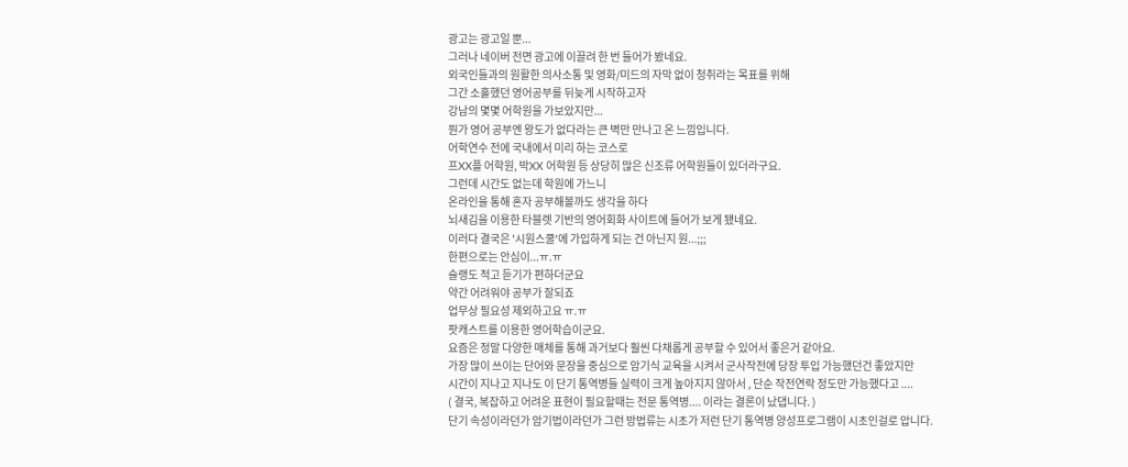광고는 광고일 뿐...
그러나 네이버 전면 광고에 이끌려 한 번 들어가 봤네요.
외국인들과의 원활한 의사소통 및 영화/미드의 자막 없이 청취라는 목표를 위해
그간 소홀했던 영어공부를 뒤늦게 시작하고자
강남의 몇몇 어학원을 가보았지만...
뭔가 영어 공부엔 왕도가 없다라는 큰 벽만 만나고 온 느낌입니다.
어학연수 전에 국내에서 미리 하는 코스로
프XX플 어학원, 박XX 어학원 등 상당히 많은 신조류 어학원들이 있더라구요.
그런데 시간도 없는데 학원에 가느니
온라인을 통해 혼자 공부해볼까도 생각을 하다
뇌새김을 이용한 타블렛 기반의 영어회화 사이트에 들어가 보게 됐네요.
이러다 결국은 '시원스쿨'에 가입하게 되는 건 아닌지 원...;;;
한편으로는 안심이...ㅠ.ㅠ
슬랭도 적고 듣기가 편하더군요
약간 어려워야 공부가 잘되죠
업무상 필요성 제외하고요 ㅠ.ㅠ
팟캐스트를 이용한 영어학습이군요.
요즘은 정말 다양한 매체를 통해 과거보다 훨씬 다채롭게 공부할 수 있어서 좋은거 같아요.
가장 많이 쓰이는 단어와 문장을 중심으로 암기식 교육을 시켜서 군사작전에 당장 투입 가능했던건 좋았지만
시간이 지나고 지나도 이 단기 통역병들 실력이 크게 높아지지 않아서 , 단순 작전연락 정도만 가능했다고 ....
( 결국, 복잡하고 어려운 표현이 필요할때는 전문 통역병.... 이라는 결론이 났댑니다. )
단기 속성이라던가 암기법이라던가 그런 방법류는 시초가 저런 단기 통역병 양성프로그램이 시초인걸로 압니다.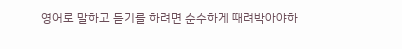영어로 말하고 듣기를 하려면 순수하게 때려박아야하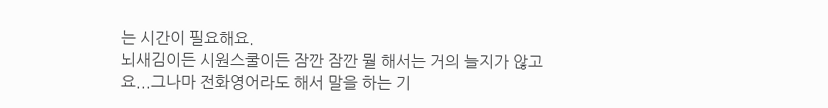는 시간이 필요해요.
뇌새김이든 시원스쿨이든 잠깐 잠깐 뭘 해서는 거의 늘지가 않고요...그나마 전화영어라도 해서 말을 하는 기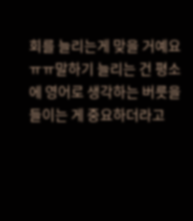회를 늘리는게 맞을 거예요 ㅠㅠ말하기 늘리는 건 평소에 영어로 생각하는 버릇을 들이는 게 중요하더라고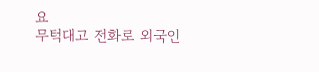요
무턱대고 전화로 외국인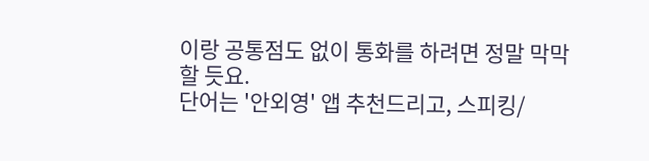이랑 공통점도 없이 통화를 하려면 정말 막막할 듯요.
단어는 '안외영' 앱 추천드리고, 스피킹/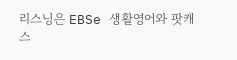리스닝은 EBSe 생활영어와 팟캐스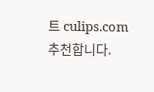트 culips.com 추천합니다.